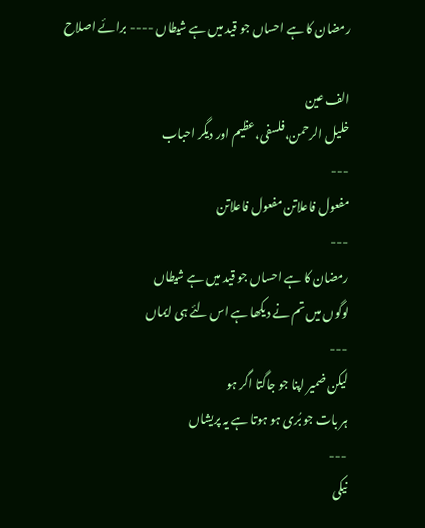رمضان کا ہے احساں جو قید میں ہے شیطاں ---- برائے اصلاح

الف عین
خلیل الرحمن،فلسفی،عظیم اور دیگر احباب
---
مفعول فاعلاتن مفعول فاعلاتن
---
رمضان کا ہے احساں جو قید میں ہے شیطاں
لوگوں میں تم نے دیکھا ہے اس لئے ہی ایماں
---
لیکن ضمیر اپنا جو جاگتا اگر ہو
ہر بات جو بُری ہو ہوتا ہے یہ پریشاں
---
نیکی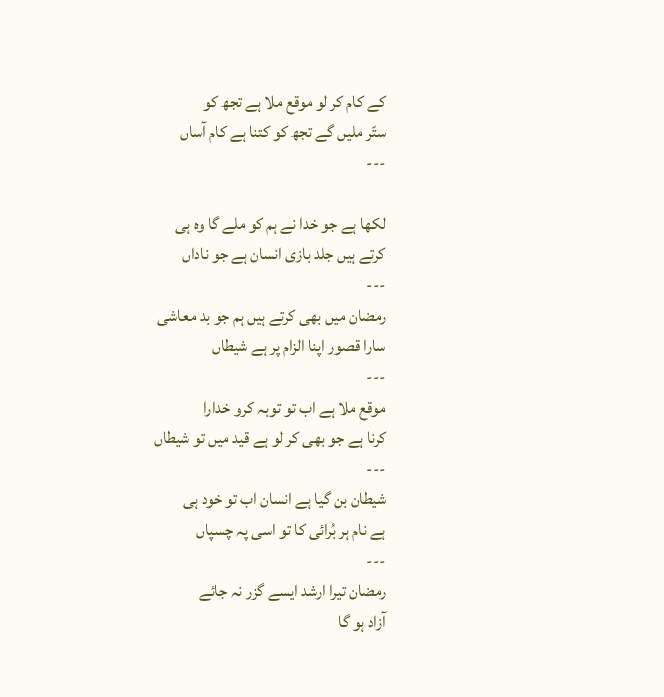کے کام کر لو موقع ملا ہے تجھ کو
ستّر ملیں گے تجھ کو کتنا ہے کام آساں
---

لکھا ہے جو خدا نے ہم کو ملے گا وہ ہی
کرتے ہیں جلد بازی انسان ہے جو ناداں
---
رمضان میں بھی کرتے ہیں ہم جو بد معاشی
سارا قصور اپنا الزام پر ہے شیطاں
---
موقع ملا ہے اب تو توبہ کرو خدارا
کرنا ہے جو بھی کر لو ہے قید میں تو شیطاں
---
شیطان بن گیا ہے انسان اب تو خود ہی
ہے نام ہر بُرائی کا تو اسی پہ چسپاں
---
رمضان تیرا ارشد ایسے گزر نہ جائے
آزاد ہو گا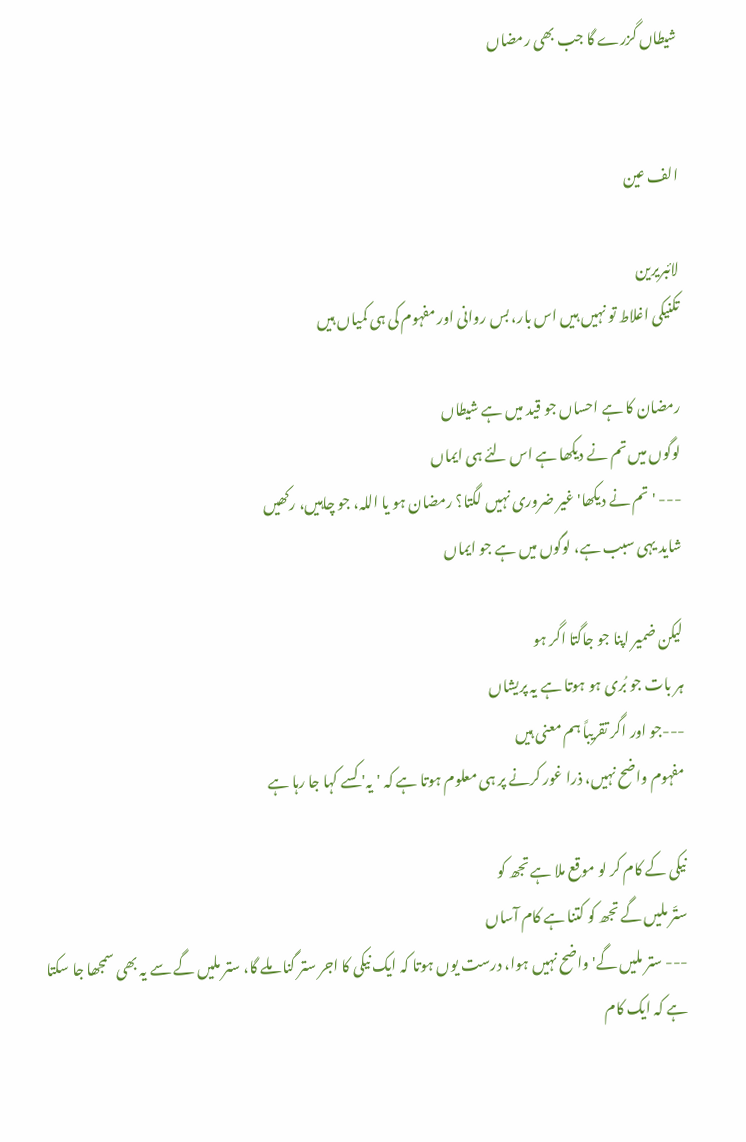شیطاں گزرے گا جب بھی رمضاں


الف عین

لائبریرین
تکنیکی اغلاط تو نہیں ہیں اس بار، بس روانی اور مفہوم کی ہی کمیاں ہیں

رمضان کا ہے احساں جو قید میں ہے شیطاں
لوگوں میں تم نے دیکھا ہے اس لئے ہی ایماں
--- 'تم نے دیکھا' غیر ضروری نہیں لگتا؟ رمضان ہو یا اللہ، جو چاہیں، رکھیں
شاید یہی سبب ہے، لوگوں میں ہے جو ایماں

لیکن ضمیر اپنا جو جاگتا اگر ہو
ہر بات جو بُری ہو ہوتا ہے یہ پریشاں
---جو اور اگر تقریباً ہم معنی ہیں
مفہوم واضح نہیں، ذرا غور کرنے پر ہی معلوم ہوتا ہے کہ 'یہ' کسے کہا جا رہا ہے

نیکی کے کام کر لو موقع ملا ہے تجھ کو
ستّر ملیں گے تجھ کو کتنا ہے کام آساں
--- ستر ملیں گے' واضح نہیں ہوا، درست یوں ہوتا کہ ایک نیکی کا اجر ستر گنا ملے گا، ستر ملیں گے سے یہ بھی سمجھا جا سکتا ہے کہ ایک کام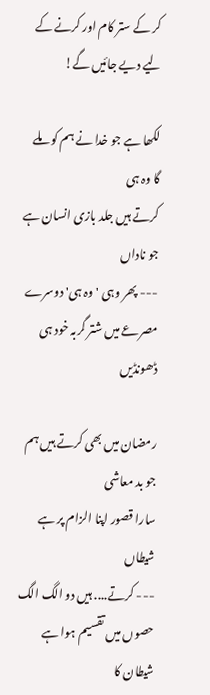کر کے ستر کام اور کرنے کے لیے دیے جائیں گے!

لکھا ہے جو خدا نے ہم کو ملے گا وہ ہی
کرتے ہیں جلد بازی انسان ہے جو ناداں
--- پھر وہی 'وہ ہی' دوسرے مصرعے میں شتر گربہ خود ہی ڈھونڈیں

رمضان میں بھی کرتے ہیں ہم جو بد معاشی
سارا قصور اپنا الزام پر ہے شیطاں
--- کرتے.... ہیں دو الگ الگ حصوں میں تقسیم ہوا ہے
شیطان کا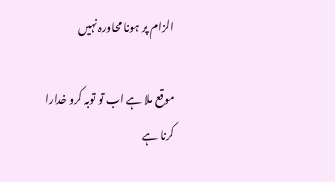الزام پر ہونا محاورہ نہیں

موقع ملا ہے اب تو توبہ کرو خدارا
کرنا ہے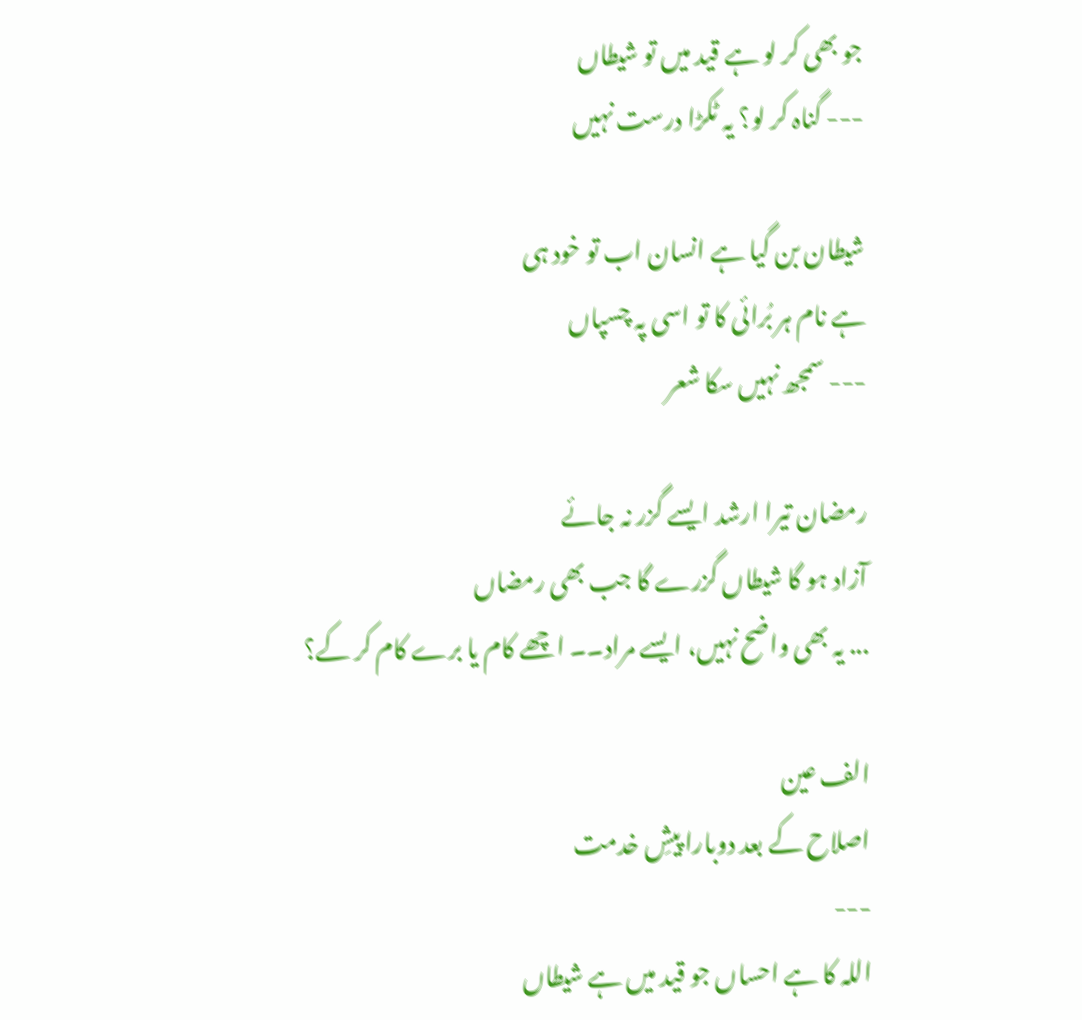جو بھی کر لو ہے قید میں تو شیطاں
--- گناہ کر لو؟ یہ ٹکڑا درست نہیں

شیطان بن گیا ہے انسان اب تو خود ہی
ہے نام ہر بُرائی کا تو اسی پہ چسپاں
--- سمجھ نہیں سکا شعر

رمضان تیرا ارشد ایسے گزر نہ جائے
آزاد ہو گا شیطاں گزرے گا جب بھی رمضاں
... یہ بھی واضح نہیں، ایسے مراد۔۔ اچھے کام یا برے کام کر کے؟

الف عین
اصلاح کے بعد دوبارا پیشِ خدمت
---
اللہ کا ہے احساں جو قید میں ہے شیطاں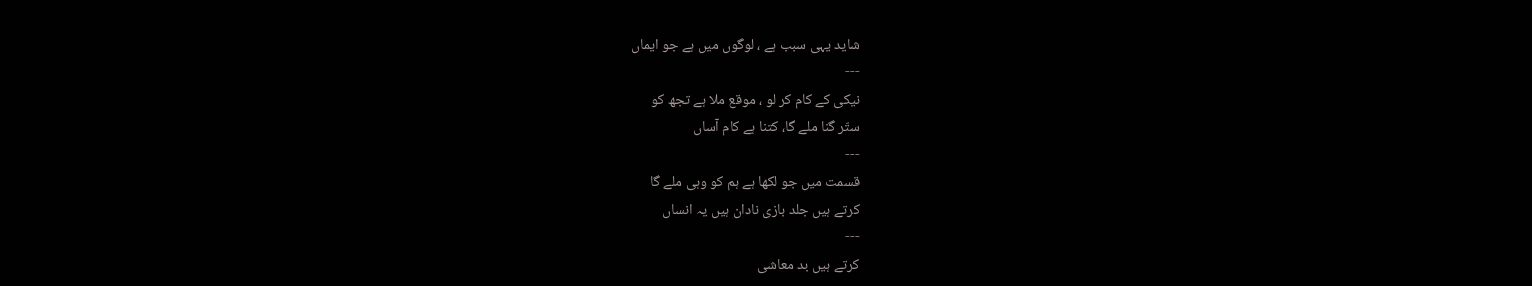شاید یہی سبب ہے ، لوگوں میں ہے جو ایماں
---
نیکی کے کام کر لو ، موقع ملا ہے تجھ کو
ستّر گنا ملے گا، کتنا ہے کام آساں
---
قسمت میں جو لکھا ہے ہم کو وہی ملے گا
کرتے ہیں جلد بازی نادان ہیں یہ انساں
---
کرتے ہیں بد معاشی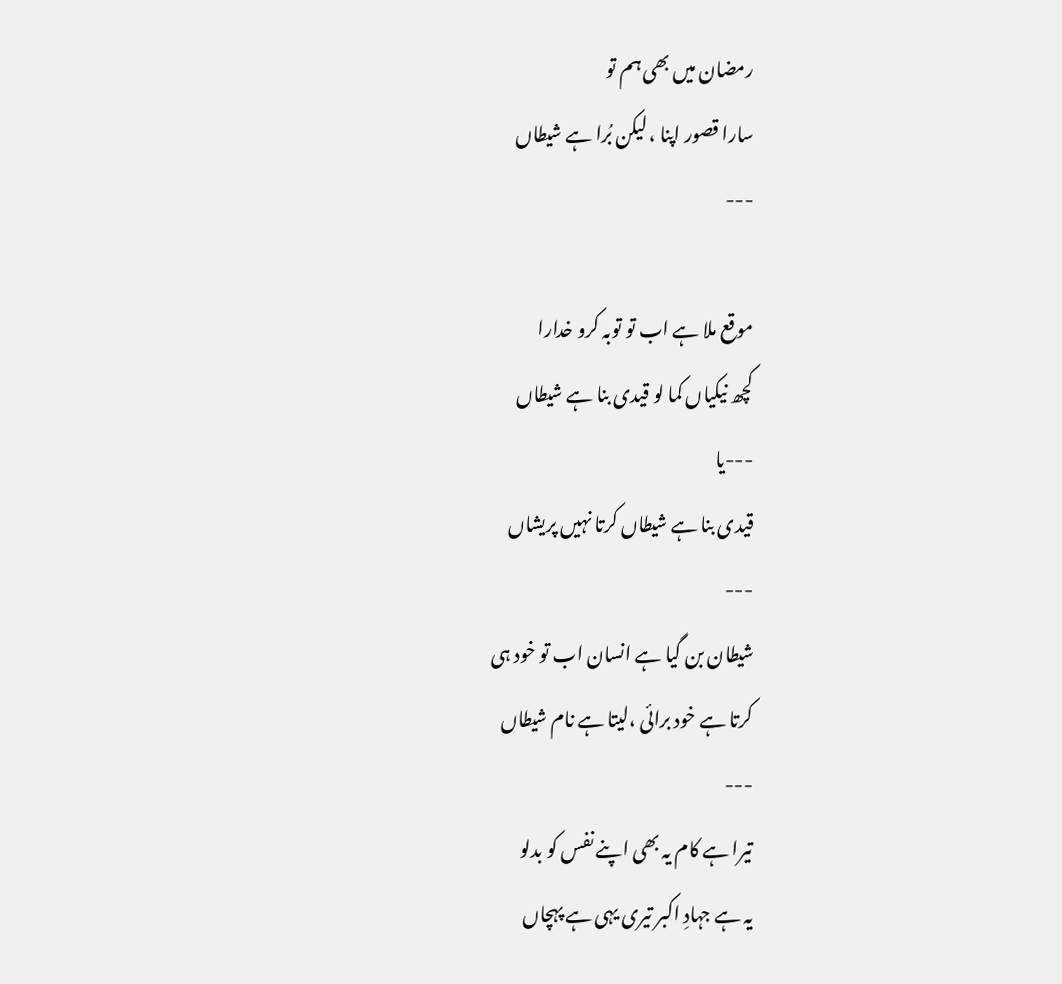رمضان میں بھی ہم تو
سارا قصور اپنا ، لیکن بُرا ہے شیطاں
---

موقع ملا ہے اب تو توبہ کرو خدارا
کچھ نیکیاں کما لو قیدی بنا ہے شیطاں
---یا
قیدی بنا ہے شیطاں کرتا نہیں پریشاں
---
شیطان بن گیا ہے انسان اب تو خود ہی
کرتا ہے خود برائی ،لیتا ہے نام شیطاں
---
تیرا ہے کام یہ بھی اپنے نفس کو بدلو
یہ ہے جہادِ اکبر تیری یہی ہے پہچاں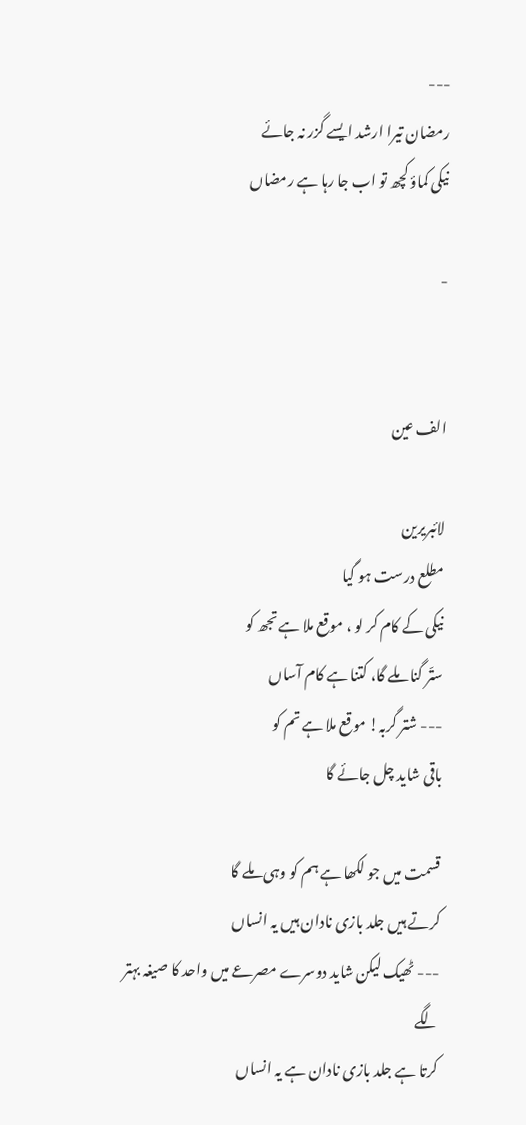---
رمضان تیرا ارشد ایسے گزر نہ جائے
نیکی کماؤ کچھ تو اب جا رہا ہے رمضاں

-


الف عین

لائبریرین
مطلع درست ہو گیا
نیکی کے کام کر لو ، موقع ملا ہے تجھ کو
ستّر گنا ملے گا، کتنا ہے کام آساں
--- شتر گربہ! موقع ملا ہے تم کو
باقی شاید چل جائے گا

قسمت میں جو لکھا ہے ہم کو وہی ملے گا
کرتے ہیں جلد بازی نادان ہیں یہ انساں
--- ٹھیک لیکن شاید دوسرے مصرعے میں واحد کا صیغہ بہتر لگے
کرتا ہے جلد بازی نادان ہے یہ انساں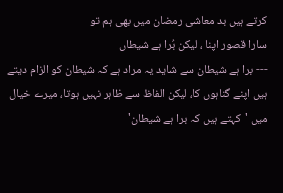کرتے ہیں بد معاشی رمضان میں بھی ہم تو
سارا قصور اپنا ، لیکن بُرا ہے شیطاں
--- برا ہے شیطان سے شاید یہ مراد ہے کہ شیطان کو الزام دیتے ہیں اپنے گناہوں کا، لیکن الفاظ سے ظاہر نہیں ہوتا، میرے خیال میں 'کہتے ہیں کہ برا ہے شیطان'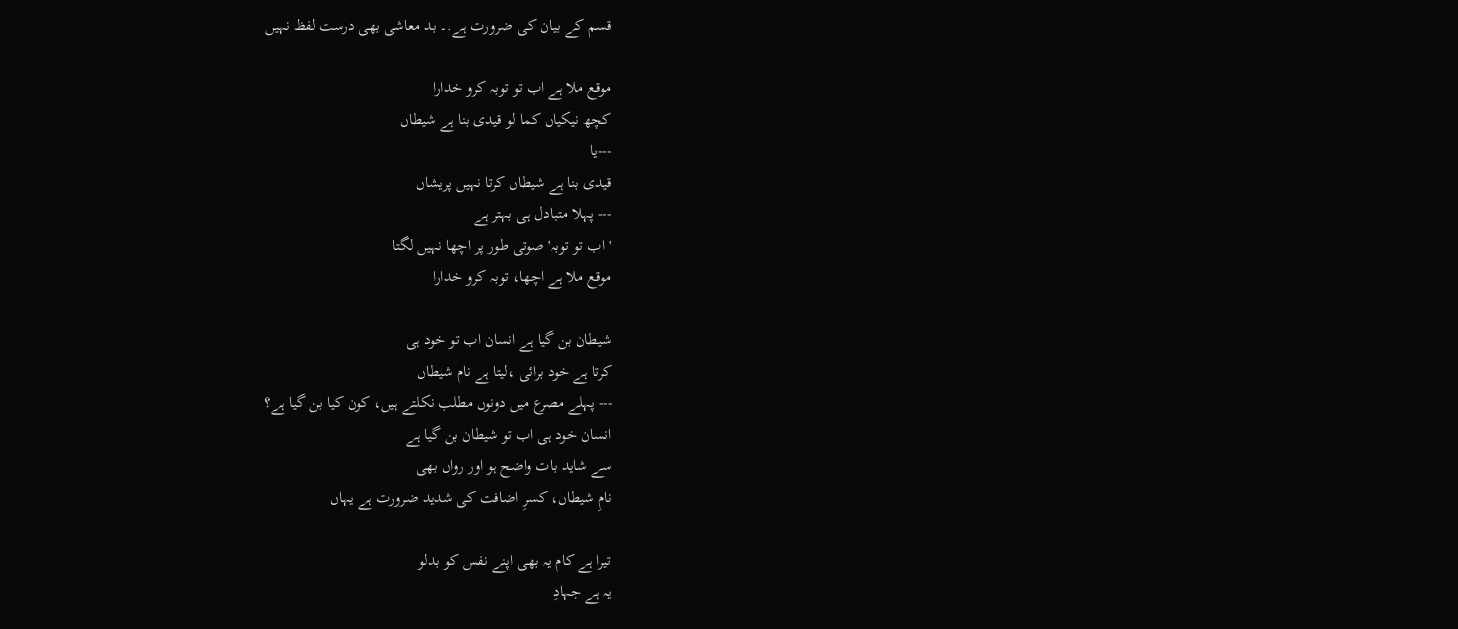قسم کے بیان کی ضرورت ہے.۔ بد معاشی بھی درست لفظ نہیں

موقع ملا ہے اب تو توبہ کرو خدارا
کچھ نیکیاں کما لو قیدی بنا ہے شیطاں
---یا
قیدی بنا ہے شیطاں کرتا نہیں پریشاں
--- پہلا متبادل ہی بہتر ہے
'اب تو توبہ' صوتی طور پر اچھا نہیں لگتا
موقع ملا ہے اچھا، توبہ کرو خدارا

شیطان بن گیا ہے انسان اب تو خود ہی
کرتا ہے خود برائی ،لیتا ہے نام شیطاں
--- پہلے مصرع میں دونوں مطلب نکلتے ہیں، کون کیا بن گیا ہے؟
انسان خود ہی اب تو شیطان بن گیا ہے
سے شاید بات واضح ہو اور رواں بھی
نامِ شیطاں، کسرِ اضافت کی شدید ضرورت ہے یہاں

تیرا ہے کام یہ بھی اپنے نفس کو بدلو
یہ ہے جہادِ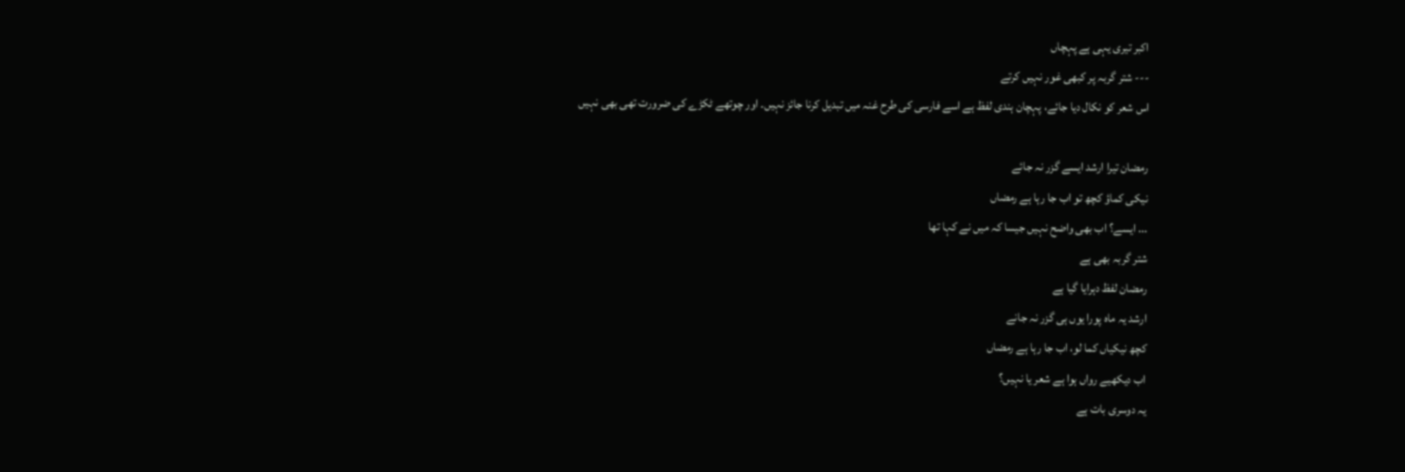اکبر تیری یہی ہے پہچاں
--- شتر گربہ پر کبھی غور نہیں کرتے
اس شعر کو نکال دیا جائے، پہچان ہندی لفظ ہے اسے فارسی کی طرح غنہ میں تبدیل کرنا جائز نہیں۔ اور چوتھے ٹکڑے کی ضرورت تھی بھی نہیں

رمضان تیرا ارشد ایسے گزر نہ جائے
نیکی کماؤ کچھ تو اب جا رہا ہے رمضاں
... ایسے؟ اب بھی واضح نہیں جیسا کہ میں نے کہا تھا
شتر گربہ بھی ہے
رمضان لفظ دہرایا گیا ہے
ارشد یہ ماہ پورا یوں ہی گزر نہ جانے
کچھ نیکیاں کما لو، اب جا رہا ہے رمضاں
اب دیکھیے رواں ہوا ہے شعر یا نہیں؟
یہ دوسری بات ہے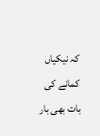کہ نیکیاں کمانے کی بات بھی بار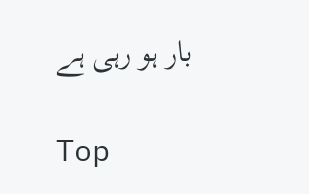بار ہو رہی ہے

Top